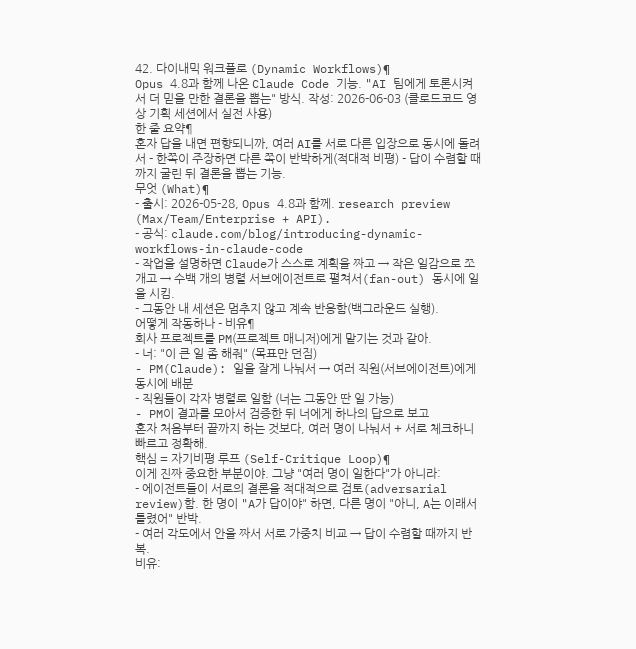42. 다이내믹 워크플로 (Dynamic Workflows)¶
Opus 4.8과 함께 나온 Claude Code 기능. "AI 팀에게 토론시켜서 더 믿을 만한 결론을 뽑는" 방식. 작성: 2026-06-03 (클로드코드 영상 기획 세션에서 실전 사용)
한 줄 요약¶
혼자 답을 내면 편향되니까, 여러 AI를 서로 다른 입장으로 동시에 돌려서 - 한쪽이 주장하면 다른 쪽이 반박하게(적대적 비평) - 답이 수렴할 때까지 굴린 뒤 결론을 뽑는 기능.
무엇 (What)¶
- 출시: 2026-05-28, Opus 4.8과 함께. research preview (Max/Team/Enterprise + API).
- 공식: claude.com/blog/introducing-dynamic-workflows-in-claude-code
- 작업을 설명하면 Claude가 스스로 계획을 짜고 → 작은 일감으로 쪼개고 → 수백 개의 병렬 서브에이전트로 펼쳐서(fan-out) 동시에 일을 시킴.
- 그동안 내 세션은 멈추지 않고 계속 반응함(백그라운드 실행).
어떻게 작동하나 - 비유¶
회사 프로젝트를 PM(프로젝트 매니저)에게 맡기는 것과 같아.
- 너: "이 큰 일 좀 해줘" (목표만 던짐)
- PM(Claude): 일을 잘게 나눠서 → 여러 직원(서브에이전트)에게 동시에 배분
- 직원들이 각자 병렬로 일함 (너는 그동안 딴 일 가능)
- PM이 결과를 모아서 검증한 뒤 너에게 하나의 답으로 보고
혼자 처음부터 끝까지 하는 것보다, 여러 명이 나눠서 + 서로 체크하니 빠르고 정확해.
핵심 = 자기비평 루프 (Self-Critique Loop)¶
이게 진짜 중요한 부분이야. 그냥 "여러 명이 일한다"가 아니라:
- 에이전트들이 서로의 결론을 적대적으로 검토(adversarial review)함. 한 명이 "A가 답이야" 하면, 다른 명이 "아니, A는 이래서 틀렸어" 반박.
- 여러 각도에서 안을 짜서 서로 가중치 비교 → 답이 수렴할 때까지 반복.
비유: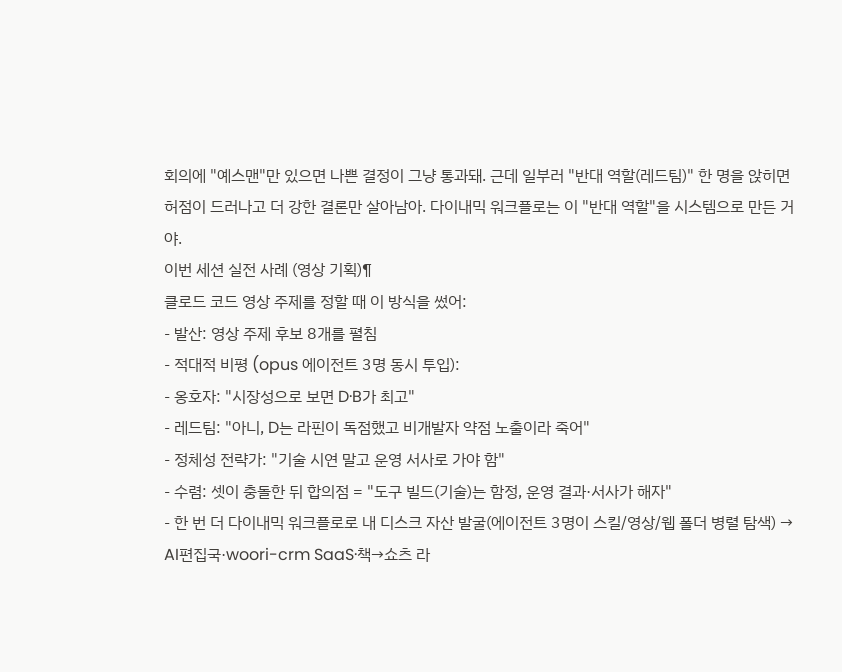회의에 "예스맨"만 있으면 나쁜 결정이 그냥 통과돼. 근데 일부러 "반대 역할(레드팀)" 한 명을 앉히면 허점이 드러나고 더 강한 결론만 살아남아. 다이내믹 워크플로는 이 "반대 역할"을 시스템으로 만든 거야.
이번 세션 실전 사례 (영상 기획)¶
클로드 코드 영상 주제를 정할 때 이 방식을 썼어:
- 발산: 영상 주제 후보 8개를 펼침
- 적대적 비평 (opus 에이전트 3명 동시 투입):
- 옹호자: "시장성으로 보면 D·B가 최고"
- 레드팀: "아니, D는 라핀이 독점했고 비개발자 약점 노출이라 죽어"
- 정체성 전략가: "기술 시연 말고 운영 서사로 가야 함"
- 수렴: 셋이 충돌한 뒤 합의점 = "도구 빌드(기술)는 함정, 운영 결과·서사가 해자"
- 한 번 더 다이내믹 워크플로로 내 디스크 자산 발굴(에이전트 3명이 스킬/영상/웹 폴더 병렬 탐색) → AI편집국·woori-crm SaaS·책→쇼츠 라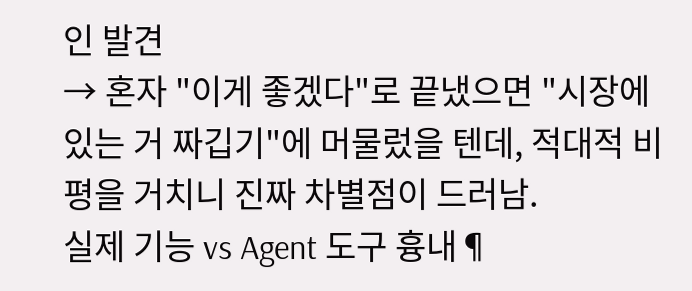인 발견
→ 혼자 "이게 좋겠다"로 끝냈으면 "시장에 있는 거 짜깁기"에 머물렀을 텐데, 적대적 비평을 거치니 진짜 차별점이 드러남.
실제 기능 vs Agent 도구 흉내¶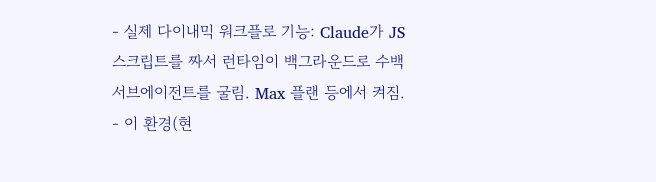- 실제 다이내믹 워크플로 기능: Claude가 JS 스크립트를 짜서 런타임이 백그라운드로 수백 서브에이전트를 굴림. Max 플랜 등에서 켜짐.
- 이 환경(현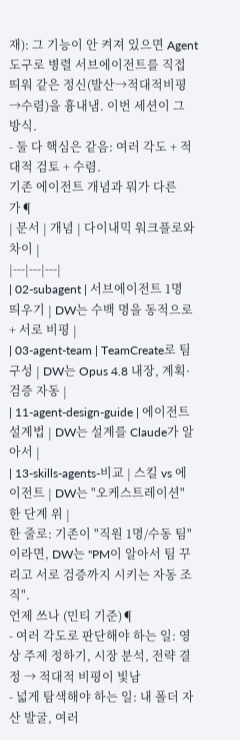재): 그 기능이 안 켜져 있으면 Agent 도구로 병렬 서브에이전트를 직접 띄워 같은 정신(발산→적대적비평→수렴)을 흉내냄. 이번 세션이 그 방식.
- 둘 다 핵심은 같음: 여러 각도 + 적대적 검토 + 수렴.
기존 에이전트 개념과 뭐가 다른가¶
| 문서 | 개념 | 다이내믹 워크플로와 차이 |
|---|---|---|
| 02-subagent | 서브에이전트 1명 띄우기 | DW는 수백 명을 동적으로 + 서로 비평 |
| 03-agent-team | TeamCreate로 팀 구성 | DW는 Opus 4.8 내장, 계획·검증 자동 |
| 11-agent-design-guide | 에이전트 설계법 | DW는 설계를 Claude가 알아서 |
| 13-skills-agents-비교 | 스킬 vs 에이전트 | DW는 "오케스트레이션" 한 단계 위 |
한 줄로: 기존이 "직원 1명/수동 팀"이라면, DW는 "PM이 알아서 팀 꾸리고 서로 검증까지 시키는 자동 조직".
언제 쓰나 (민티 기준)¶
- 여러 각도로 판단해야 하는 일: 영상 주제 정하기, 시장 분석, 전략 결정 → 적대적 비평이 빛남
- 넓게 탐색해야 하는 일: 내 폴더 자산 발굴, 여러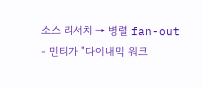소스 리서치 → 병렬 fan-out
- 민티가 "다이내믹 워크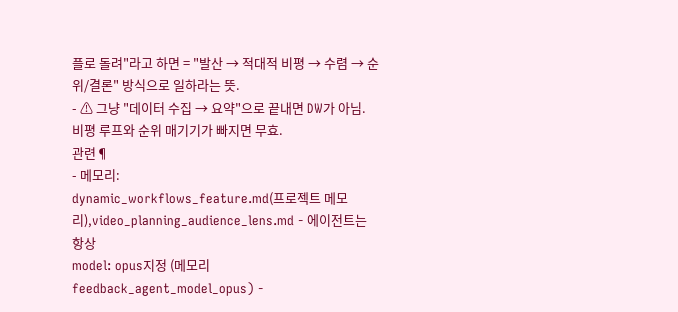플로 돌려"라고 하면 = "발산 → 적대적 비평 → 수렴 → 순위/결론" 방식으로 일하라는 뜻.
- ⚠ 그냥 "데이터 수집 → 요약"으로 끝내면 DW가 아님. 비평 루프와 순위 매기기가 빠지면 무효.
관련¶
- 메모리:
dynamic_workflows_feature.md(프로젝트 메모리),video_planning_audience_lens.md - 에이전트는 항상
model: opus지정 (메모리 feedback_agent_model_opus) -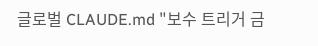글로벌 CLAUDE.md "보수 트리거 금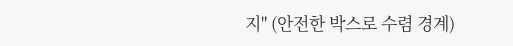지" (안전한 박스로 수렴 경계)